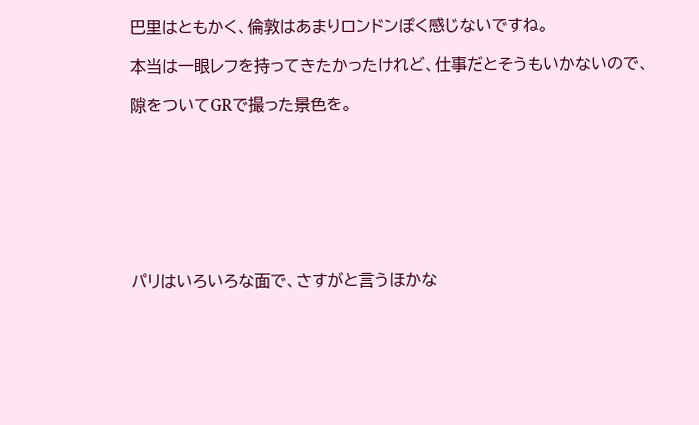巴里はともかく、倫敦はあまりロンドンぽく感じないですね。

本当は一眼レフを持ってきたかったけれど、仕事だとそうもいかないので、

隙をついてGRで撮った景色を。








パリはいろいろな面で、さすがと言うほかな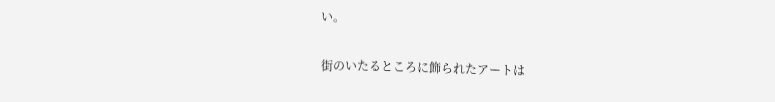い。

街のいたるところに飾られたアートは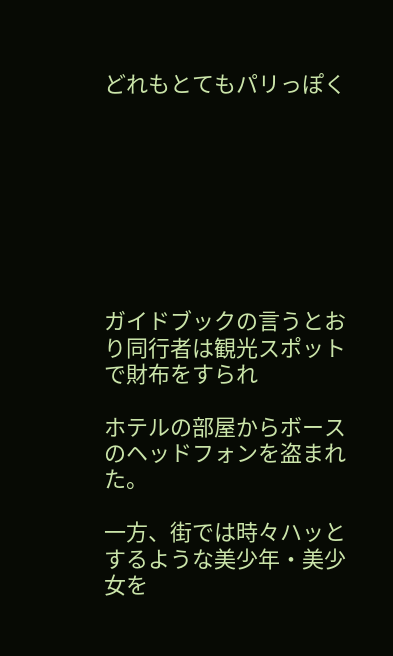どれもとてもパリっぽく








ガイドブックの言うとおり同行者は観光スポットで財布をすられ

ホテルの部屋からボースのヘッドフォンを盗まれた。

一方、街では時々ハッとするような美少年・美少女を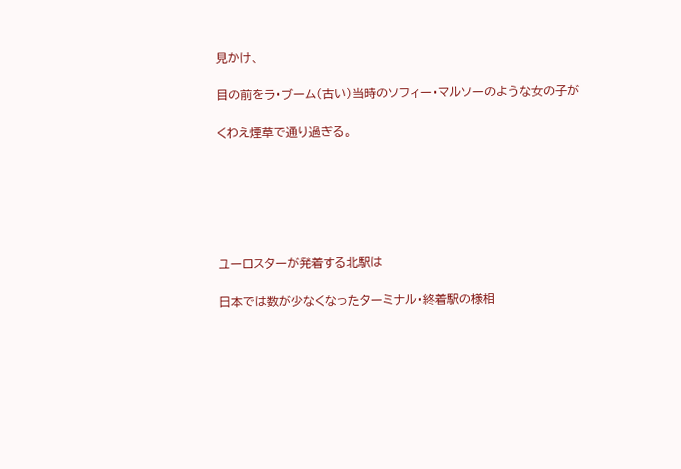見かけ、

目の前をラ・ブーム(古い)当時のソフィー・マルソーのような女の子が

くわえ煙草で通り過ぎる。






ユーロスターが発着する北駅は

日本では数が少なくなったターミナル・終着駅の様相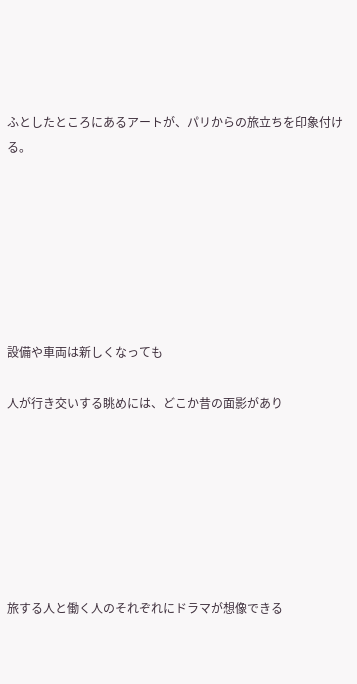ふとしたところにあるアートが、パリからの旅立ちを印象付ける。







設備や車両は新しくなっても

人が行き交いする眺めには、どこか昔の面影があり







旅する人と働く人のそれぞれにドラマが想像できる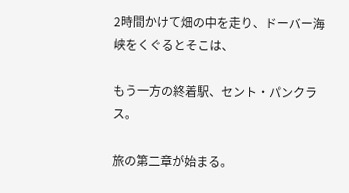2時間かけて畑の中を走り、ドーバー海峡をくぐるとそこは、

もう一方の終着駅、セント・パンクラス。

旅の第二章が始まる。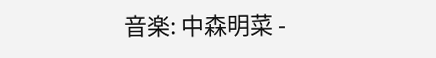音楽: 中森明菜 -